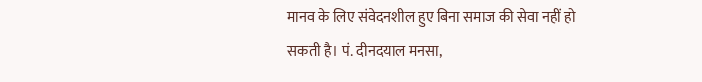मानव के लिए संवेदनशील हुए बिना समाज की सेवा नहीं हो सकती है। पं. दीनदयाल मनसा,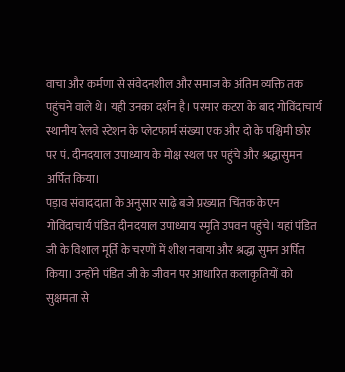वाचा और कर्मणा से संवेदनशील और समाज के अंतिम व्यक्ति तक पहुंचने वाले थे। यही उनका दर्शन है। परमार कटरा के बाद गोविंदाचार्य स्थानीय रेलवे स्टेशन के प्लेटफार्म संख्या एक और दो के पश्चिमी छोर पर पं. दीनदयाल उपाध्याय के मोक्ष स्थल पर पहुंचे और श्रद्धासुमन अर्पित किया।
पड़ाव संवाददाता के अनुसार साढ़े बजे प्रख्यात चिंतक केएन गोविंदाचार्य पंडित दीनदयाल उपाध्याय स्मृति उपवन पहुंचे। यहां पंडित जी के विशाल मूर्ति के चरणों में शीश नवाया और श्रद्धा सुमन अर्पित किया। उन्होंने पंडित जी के जीवन पर आधारित कलाकृतियों को सुक्षमता से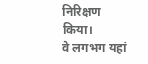निरिक्षण किया।
वे लगभग यहां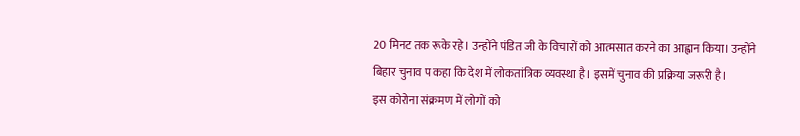20 मिनट तक रूके रहे। उन्होंने पंडित जी के विचारों को आत्मसात करने का आह्वान किया। उन्होंने बिहार चुनाव प कहा कि देश में लोकतांत्रिक व्यवस्था है। इसमें चुनाव की प्रक्रिया जरूरी है।
इस कोरोना संक्रमण में लोगों को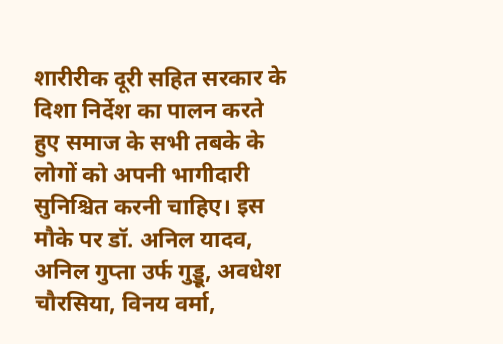शारीरीक दूरी सहित सरकार के दिशा निर्देश का पालन करते हुए समाज के सभी तबके के लोगों को अपनी भागीदारी सुनिश्चित करनी चाहिए। इस मौके पर डॉ. अनिल यादव, अनिल गुप्ता उर्फ गुड्डू, अवधेश चौरसिया, विनय वर्मा,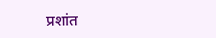प्रशांत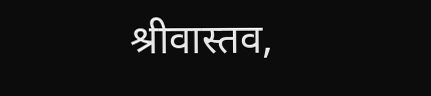श्रीवास्तव,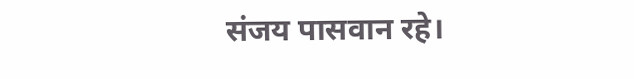संजय पासवान रहे।